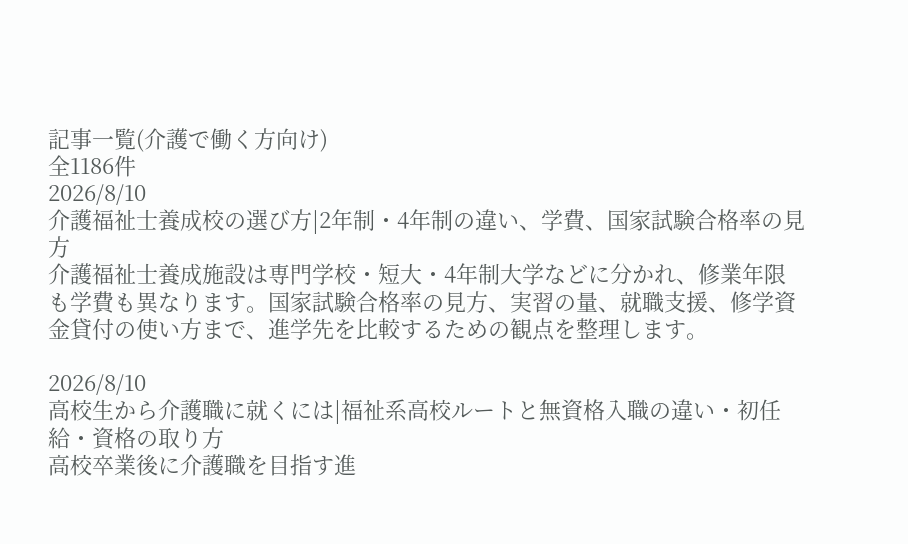記事一覧(介護で働く方向け)
全1186件
2026/8/10
介護福祉士養成校の選び方|2年制・4年制の違い、学費、国家試験合格率の見方
介護福祉士養成施設は専門学校・短大・4年制大学などに分かれ、修業年限も学費も異なります。国家試験合格率の見方、実習の量、就職支援、修学資金貸付の使い方まで、進学先を比較するための観点を整理します。

2026/8/10
高校生から介護職に就くには|福祉系高校ルートと無資格入職の違い・初任給・資格の取り方
高校卒業後に介護職を目指す進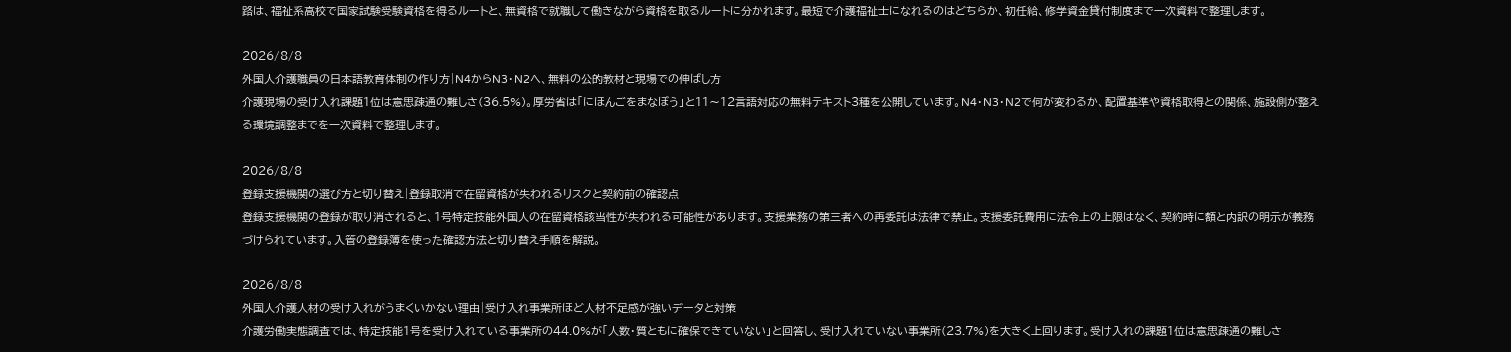路は、福祉系高校で国家試験受験資格を得るルートと、無資格で就職して働きながら資格を取るルートに分かれます。最短で介護福祉士になれるのはどちらか、初任給、修学資金貸付制度まで一次資料で整理します。

2026/8/8
外国人介護職員の日本語教育体制の作り方|N4からN3・N2へ、無料の公的教材と現場での伸ばし方
介護現場の受け入れ課題1位は意思疎通の難しさ(36.5%)。厚労省は「にほんごをまなぼう」と11〜12言語対応の無料テキスト3種を公開しています。N4・N3・N2で何が変わるか、配置基準や資格取得との関係、施設側が整える環境調整までを一次資料で整理します。

2026/8/8
登録支援機関の選び方と切り替え|登録取消で在留資格が失われるリスクと契約前の確認点
登録支援機関の登録が取り消されると、1号特定技能外国人の在留資格該当性が失われる可能性があります。支援業務の第三者への再委託は法律で禁止。支援委託費用に法令上の上限はなく、契約時に額と内訳の明示が義務づけられています。入管の登録簿を使った確認方法と切り替え手順を解説。

2026/8/8
外国人介護人材の受け入れがうまくいかない理由|受け入れ事業所ほど人材不足感が強いデータと対策
介護労働実態調査では、特定技能1号を受け入れている事業所の44.0%が「人数・質ともに確保できていない」と回答し、受け入れていない事業所(23.7%)を大きく上回ります。受け入れの課題1位は意思疎通の難しさ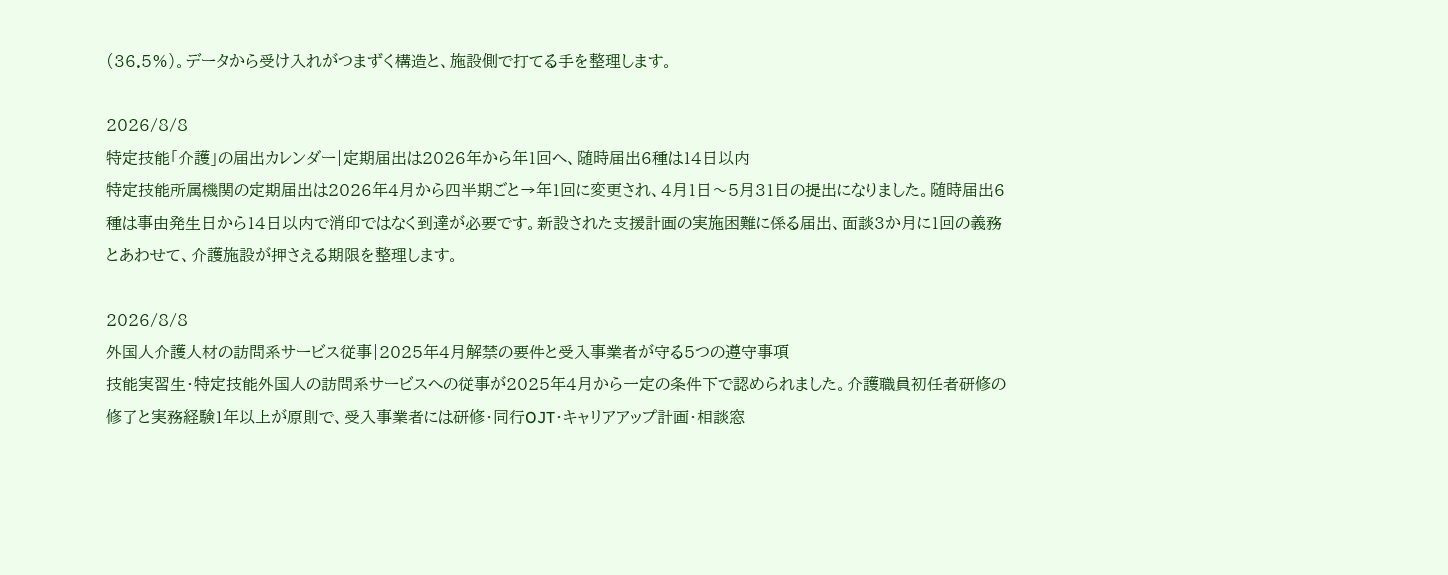(36.5%)。データから受け入れがつまずく構造と、施設側で打てる手を整理します。

2026/8/8
特定技能「介護」の届出カレンダー|定期届出は2026年から年1回へ、随時届出6種は14日以内
特定技能所属機関の定期届出は2026年4月から四半期ごと→年1回に変更され、4月1日〜5月31日の提出になりました。随時届出6種は事由発生日から14日以内で消印ではなく到達が必要です。新設された支援計画の実施困難に係る届出、面談3か月に1回の義務とあわせて、介護施設が押さえる期限を整理します。

2026/8/8
外国人介護人材の訪問系サービス従事|2025年4月解禁の要件と受入事業者が守る5つの遵守事項
技能実習生・特定技能外国人の訪問系サービスへの従事が2025年4月から一定の条件下で認められました。介護職員初任者研修の修了と実務経験1年以上が原則で、受入事業者には研修・同行OJT・キャリアアップ計画・相談窓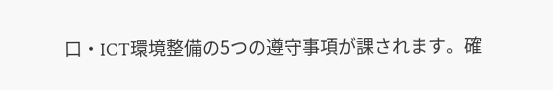口・ICT環境整備の5つの遵守事項が課されます。確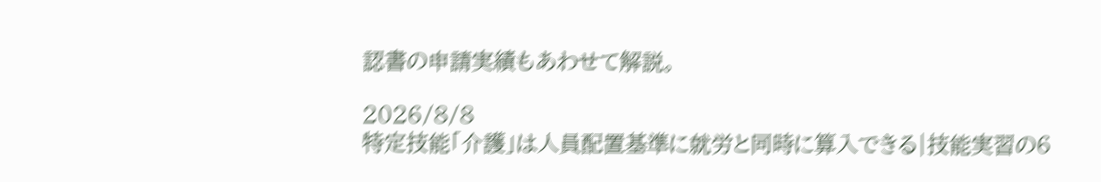認書の申請実績もあわせて解説。

2026/8/8
特定技能「介護」は人員配置基準に就労と同時に算入できる|技能実習の6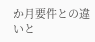か月要件との違いと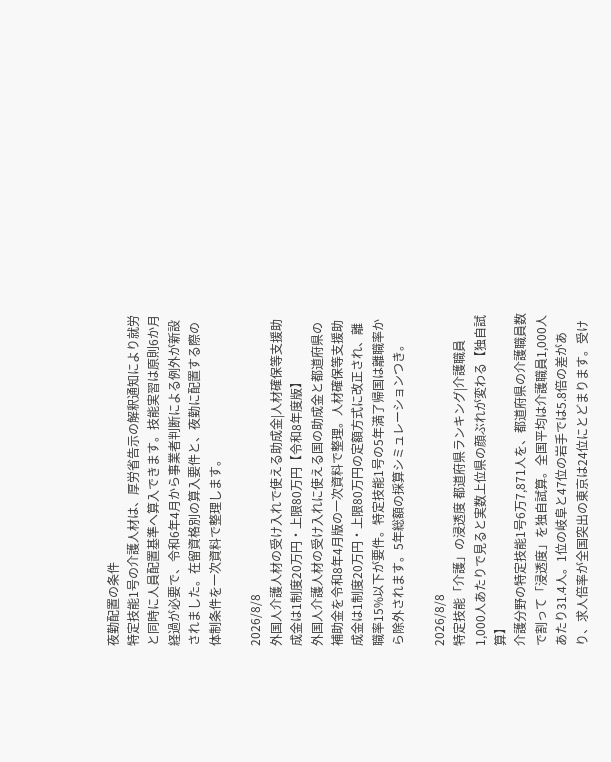夜勤配置の条件
特定技能1号の介護人材は、厚労省告示の解釈通知により就労と同時に人員配置基準へ算入できます。技能実習は原則6か月経過が必要で、令和6年4月から事業者判断による例外が新設されました。在留資格別の算入要件と、夜勤に配置する際の体制条件を一次資料で整理します。

2026/8/8
外国人介護人材の受け入れで使える助成金|人材確保等支援助成金は1制度20万円・上限80万円【令和8年度版】
外国人介護人材の受け入れに使える国の助成金と都道府県の補助金を令和8年4月版の一次資料で整理。人材確保等支援助成金は1制度20万円・上限80万円の定額方式に改正され、離職率15%以下が要件。特定技能1号の5年満了帰国は離職率から除外されます。5年総額の採算シミュレーションつき。

2026/8/8
特定技能「介護」の浸透度 都道府県ランキング|介護職員1,000人あたりで見ると実数上位県の顔ぶれが変わる【独自試算】
介護分野の特定技能1号6万7,871人を、都道府県の介護職員数で割って「浸透度」を独自試算。全国平均は介護職員1,000人あたり31.4人。1位の岐阜と47位の岩手では5.8倍の差があり、求人倍率が全国突出の東京は24位にとどまります。受け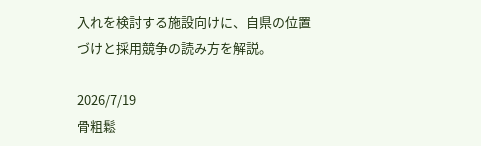入れを検討する施設向けに、自県の位置づけと採用競争の読み方を解説。

2026/7/19
骨粗鬆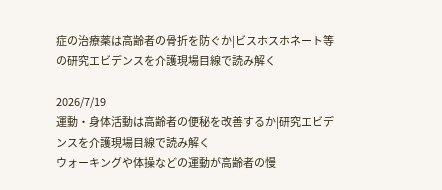症の治療薬は高齢者の骨折を防ぐか|ビスホスホネート等の研究エビデンスを介護現場目線で読み解く

2026/7/19
運動・身体活動は高齢者の便秘を改善するか|研究エビデンスを介護現場目線で読み解く
ウォーキングや体操などの運動が高齢者の慢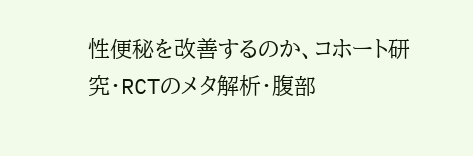性便秘を改善するのか、コホート研究・RCTのメタ解析・腹部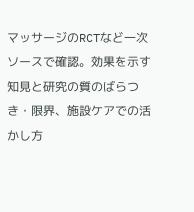マッサージのRCTなど一次ソースで確認。効果を示す知見と研究の質のばらつき・限界、施設ケアでの活かし方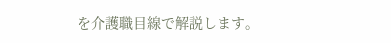を介護職目線で解説します。